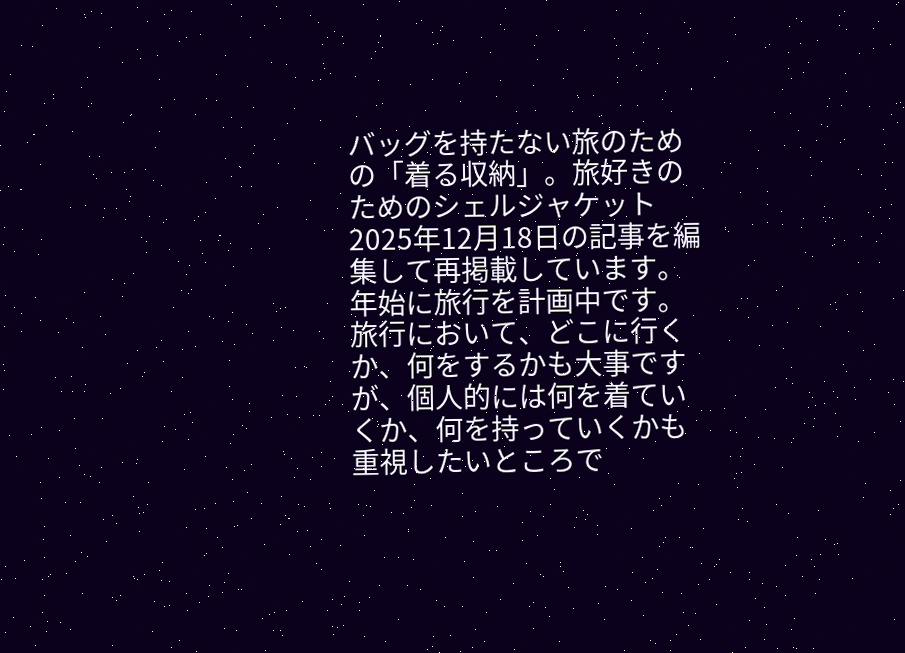バッグを持たない旅のための「着る収納」。旅好きのためのシェルジャケット
2025年12月18日の記事を編集して再掲載しています。
年始に旅行を計画中です。
旅行において、どこに行くか、何をするかも大事ですが、個人的には何を着ていくか、何を持っていくかも重視したいところで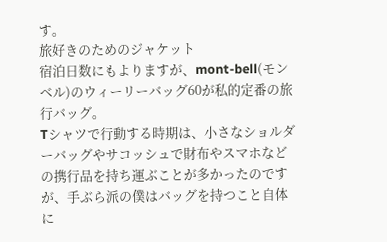す。
旅好きのためのジャケット
宿泊日数にもよりますが、mont-bell(モンベル)のウィーリーバッグ60が私的定番の旅行バッグ。
Tシャツで行動する時期は、小さなショルダーバッグやサコッシュで財布やスマホなどの携行品を持ち運ぶことが多かったのですが、手ぶら派の僕はバッグを持つこと自体に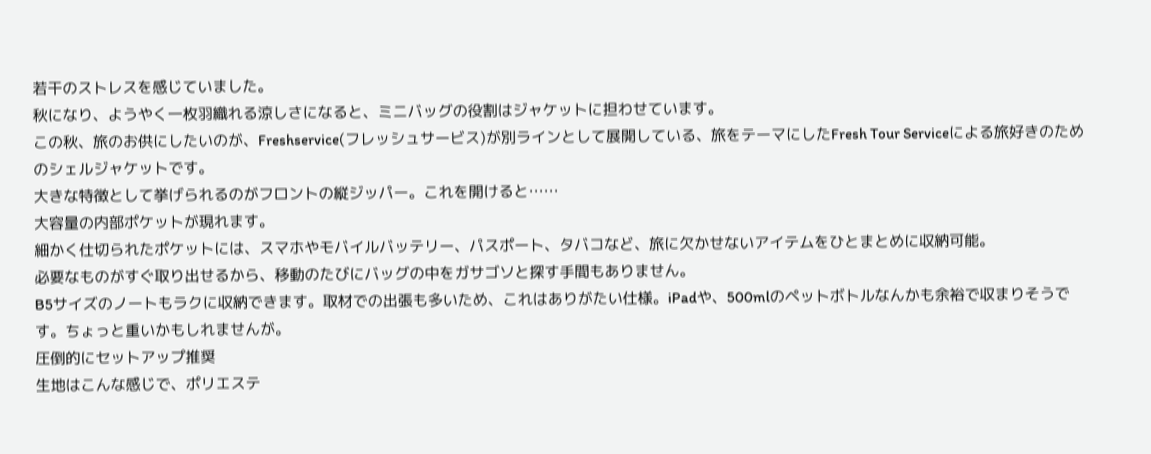若干のストレスを感じていました。
秋になり、ようやく一枚羽織れる涼しさになると、ミニバッグの役割はジャケットに担わせています。
この秋、旅のお供にしたいのが、Freshservice(フレッシュサービス)が別ラインとして展開している、旅をテーマにしたFresh Tour Serviceによる旅好きのためのシェルジャケットです。
大きな特徴として挙げられるのがフロントの縦ジッパー。これを開けると……
大容量の内部ポケットが現れます。
細かく仕切られたポケットには、スマホやモバイルバッテリー、パスポート、タバコなど、旅に欠かせないアイテムをひとまとめに収納可能。
必要なものがすぐ取り出せるから、移動のたびにバッグの中をガサゴソと探す手間もありません。
B5サイズのノートもラクに収納できます。取材での出張も多いため、これはありがたい仕様。iPadや、500mlのペットボトルなんかも余裕で収まりそうです。ちょっと重いかもしれませんが。
圧倒的にセットアップ推奨
生地はこんな感じで、ポリエステ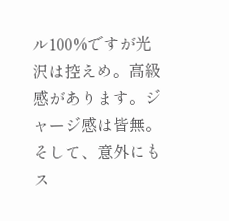ル100%ですが光沢は控えめ。高級感があります。ジャージ感は皆無。
そして、意外にもス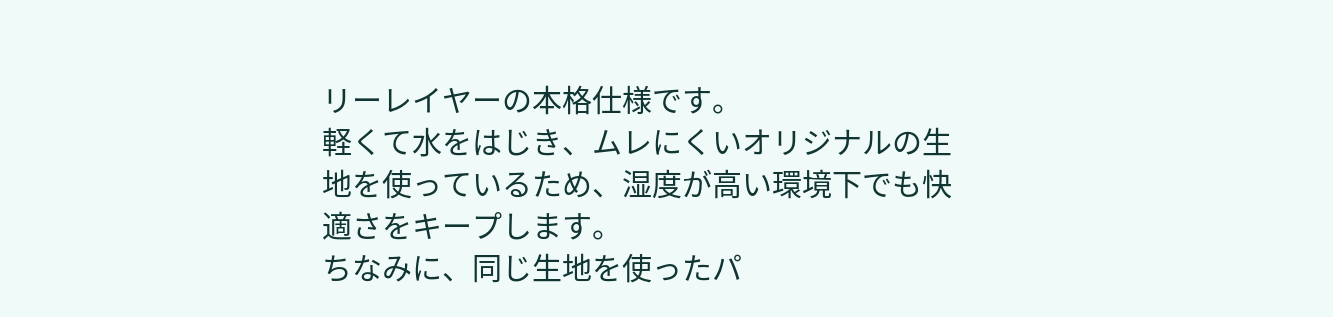リーレイヤーの本格仕様です。
軽くて水をはじき、ムレにくいオリジナルの生地を使っているため、湿度が高い環境下でも快適さをキープします。
ちなみに、同じ生地を使ったパ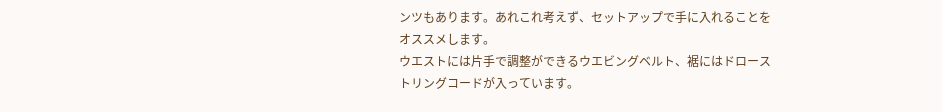ンツもあります。あれこれ考えず、セットアップで手に入れることをオススメします。
ウエストには片手で調整ができるウエビングベルト、裾にはドローストリングコードが入っています。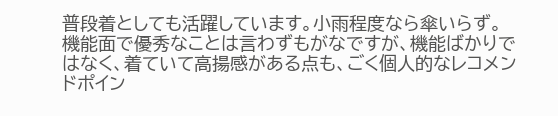普段着としても活躍しています。小雨程度なら傘いらず。
機能面で優秀なことは言わずもがなですが、機能ばかりではなく、着ていて高揚感がある点も、ごく個人的なレコメンドポイン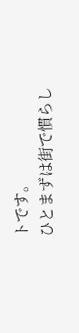トです。
ひとまずは街で慣らし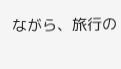ながら、旅行の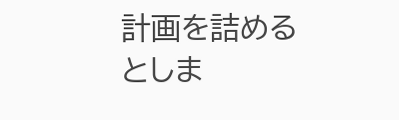計画を詰めるとしま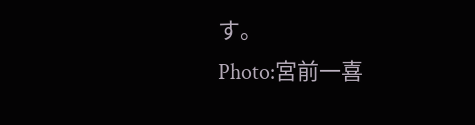す。
Photo:宮前一喜